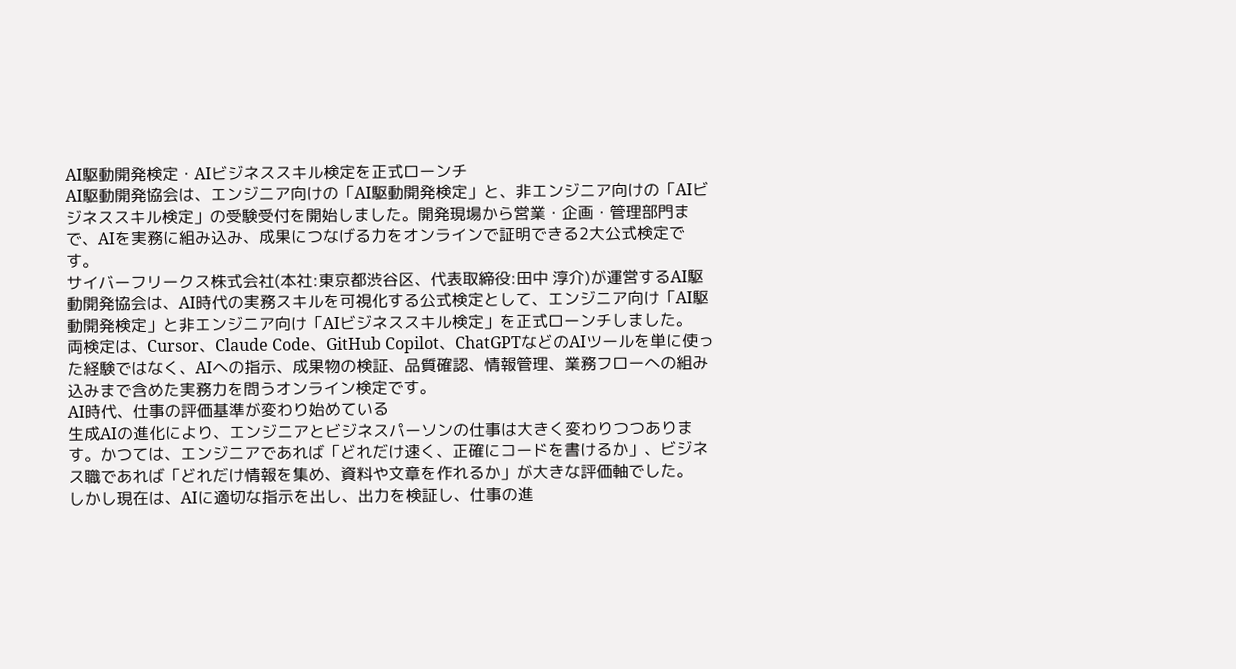AI駆動開発検定・AIビジネススキル検定を正式ローンチ
AI駆動開発協会は、エンジニア向けの「AI駆動開発検定」と、非エンジニア向けの「AIビジネススキル検定」の受験受付を開始しました。開発現場から営業・企画・管理部門まで、AIを実務に組み込み、成果につなげる力をオンラインで証明できる2大公式検定です。
サイバーフリークス株式会社(本社:東京都渋谷区、代表取締役:田中 淳介)が運営するAI駆動開発協会は、AI時代の実務スキルを可視化する公式検定として、エンジニア向け「AI駆動開発検定」と非エンジニア向け「AIビジネススキル検定」を正式ローンチしました。
両検定は、Cursor、Claude Code、GitHub Copilot、ChatGPTなどのAIツールを単に使った経験ではなく、AIへの指示、成果物の検証、品質確認、情報管理、業務フローへの組み込みまで含めた実務力を問うオンライン検定です。
AI時代、仕事の評価基準が変わり始めている
生成AIの進化により、エンジニアとビジネスパーソンの仕事は大きく変わりつつあります。かつては、エンジニアであれば「どれだけ速く、正確にコードを書けるか」、ビジネス職であれば「どれだけ情報を集め、資料や文章を作れるか」が大きな評価軸でした。
しかし現在は、AIに適切な指示を出し、出力を検証し、仕事の進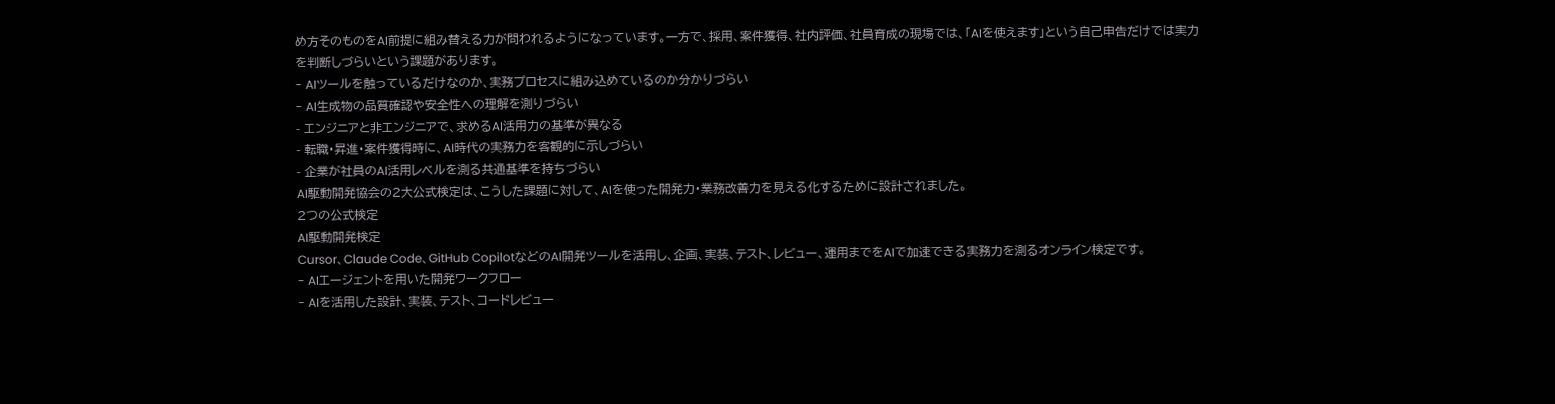め方そのものをAI前提に組み替える力が問われるようになっています。一方で、採用、案件獲得、社内評価、社員育成の現場では、「AIを使えます」という自己申告だけでは実力を判断しづらいという課題があります。
- AIツールを触っているだけなのか、実務プロセスに組み込めているのか分かりづらい
- AI生成物の品質確認や安全性への理解を測りづらい
- エンジニアと非エンジニアで、求めるAI活用力の基準が異なる
- 転職・昇進・案件獲得時に、AI時代の実務力を客観的に示しづらい
- 企業が社員のAI活用レベルを測る共通基準を持ちづらい
AI駆動開発協会の2大公式検定は、こうした課題に対して、AIを使った開発力・業務改善力を見える化するために設計されました。
2つの公式検定
AI駆動開発検定
Cursor、Claude Code、GitHub CopilotなどのAI開発ツールを活用し、企画、実装、テスト、レビュー、運用までをAIで加速できる実務力を測るオンライン検定です。
- AIエージェントを用いた開発ワークフロー
- AIを活用した設計、実装、テスト、コードレビュー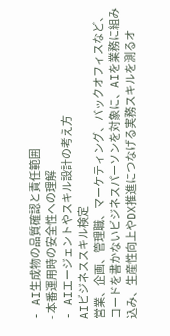- AI生成物の品質確認と責任範囲
- 本番運用時の安全性への理解
- AIエージェントやスキル設計の考え方
AIビジネススキル検定
営業、企画、管理職、マーケティング、バックオフィスなど、コードを書かないビジネスパーソンを対象に、AIを業務に組み込み、生産性向上やDX推進につなげる実務スキルを測るオ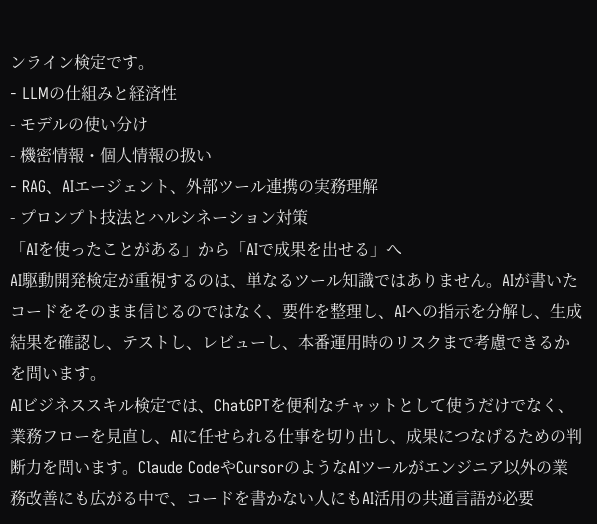ンライン検定です。
- LLMの仕組みと経済性
- モデルの使い分け
- 機密情報・個人情報の扱い
- RAG、AIエージェント、外部ツール連携の実務理解
- プロンプト技法とハルシネーション対策
「AIを使ったことがある」から「AIで成果を出せる」へ
AI駆動開発検定が重視するのは、単なるツール知識ではありません。AIが書いたコードをそのまま信じるのではなく、要件を整理し、AIへの指示を分解し、生成結果を確認し、テストし、レビューし、本番運用時のリスクまで考慮できるかを問います。
AIビジネススキル検定では、ChatGPTを便利なチャットとして使うだけでなく、業務フローを見直し、AIに任せられる仕事を切り出し、成果につなげるための判断力を問います。Claude CodeやCursorのようなAIツールがエンジニア以外の業務改善にも広がる中で、コードを書かない人にもAI活用の共通言語が必要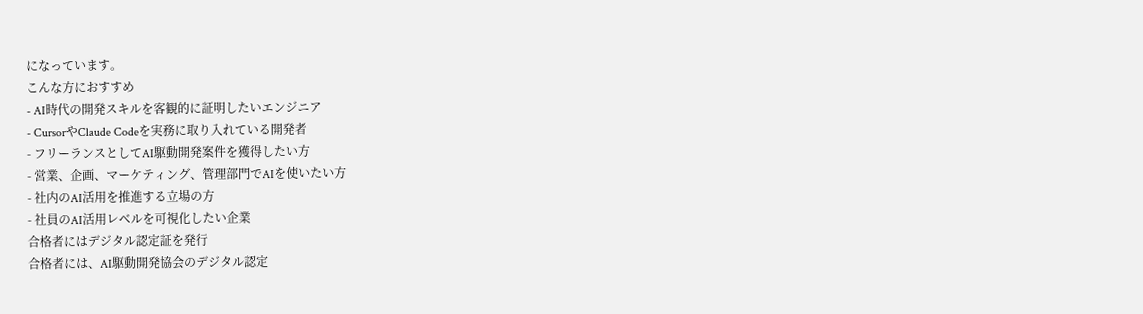になっています。
こんな方におすすめ
- AI時代の開発スキルを客観的に証明したいエンジニア
- CursorやClaude Codeを実務に取り入れている開発者
- フリーランスとしてAI駆動開発案件を獲得したい方
- 営業、企画、マーケティング、管理部門でAIを使いたい方
- 社内のAI活用を推進する立場の方
- 社員のAI活用レベルを可視化したい企業
合格者にはデジタル認定証を発行
合格者には、AI駆動開発協会のデジタル認定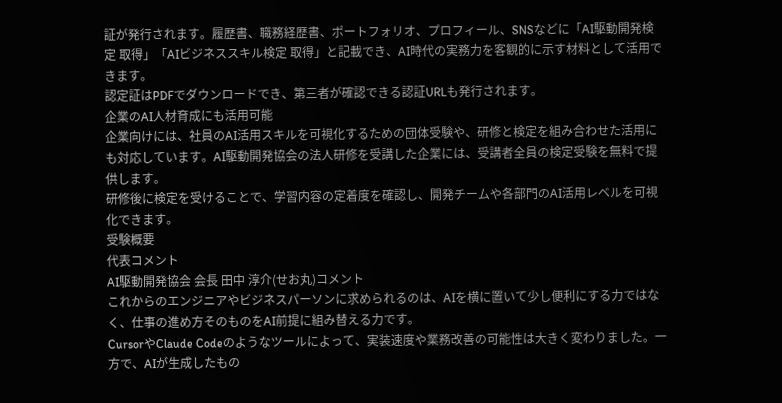証が発行されます。履歴書、職務経歴書、ポートフォリオ、プロフィール、SNSなどに「AI駆動開発検定 取得」「AIビジネススキル検定 取得」と記載でき、AI時代の実務力を客観的に示す材料として活用できます。
認定証はPDFでダウンロードでき、第三者が確認できる認証URLも発行されます。
企業のAI人材育成にも活用可能
企業向けには、社員のAI活用スキルを可視化するための団体受験や、研修と検定を組み合わせた活用にも対応しています。AI駆動開発協会の法人研修を受講した企業には、受講者全員の検定受験を無料で提供します。
研修後に検定を受けることで、学習内容の定着度を確認し、開発チームや各部門のAI活用レベルを可視化できます。
受験概要
代表コメント
AI駆動開発協会 会長 田中 淳介(せお丸)コメント
これからのエンジニアやビジネスパーソンに求められるのは、AIを横に置いて少し便利にする力ではなく、仕事の進め方そのものをAI前提に組み替える力です。
CursorやClaude Codeのようなツールによって、実装速度や業務改善の可能性は大きく変わりました。一方で、AIが生成したもの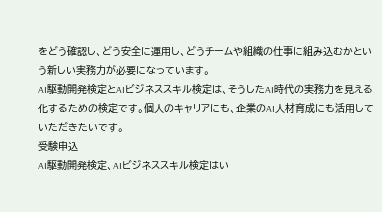をどう確認し、どう安全に運用し、どうチームや組織の仕事に組み込むかという新しい実務力が必要になっています。
AI駆動開発検定とAIビジネススキル検定は、そうしたAI時代の実務力を見える化するための検定です。個人のキャリアにも、企業のAI人材育成にも活用していただきたいです。
受験申込
AI駆動開発検定、AIビジネススキル検定はい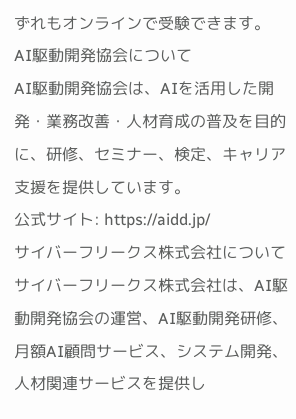ずれもオンラインで受験できます。
AI駆動開発協会について
AI駆動開発協会は、AIを活用した開発・業務改善・人材育成の普及を目的に、研修、セミナー、検定、キャリア支援を提供しています。
公式サイト: https://aidd.jp/
サイバーフリークス株式会社について
サイバーフリークス株式会社は、AI駆動開発協会の運営、AI駆動開発研修、月額AI顧問サービス、システム開発、人材関連サービスを提供し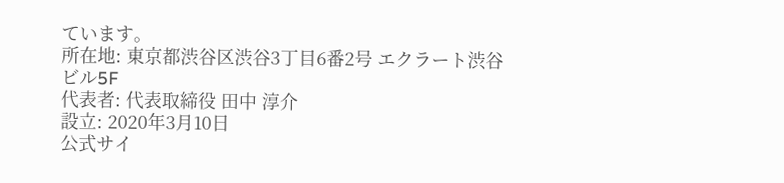ています。
所在地: 東京都渋谷区渋谷3丁目6番2号 エクラート渋谷ビル5F
代表者: 代表取締役 田中 淳介
設立: 2020年3月10日
公式サイ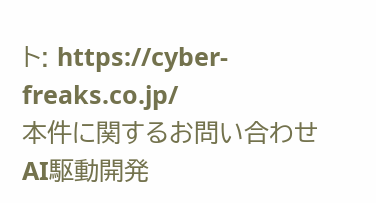ト: https://cyber-freaks.co.jp/
本件に関するお問い合わせ
AI駆動開発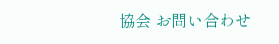協会 お問い合わせ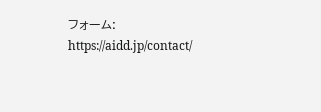フォーム: https://aidd.jp/contact/